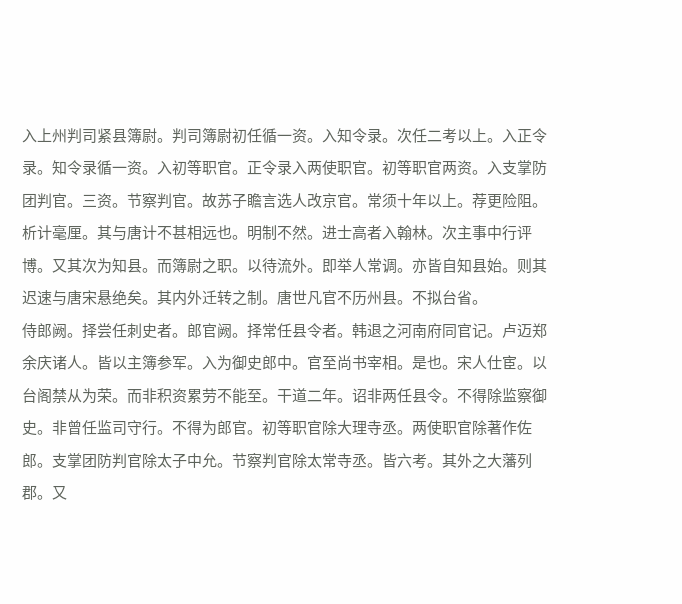入上州判司紧县簿尉。判司簿尉初任循一资。入知令录。次任二考以上。入正令录。知令录循一资。入初等职官。正令录入两使职官。初等职官两资。入支掌防团判官。三资。节察判官。故苏子瞻言选人改京官。常须十年以上。荐更险阻。析计毫厘。其与唐计不甚相远也。明制不然。进士高者入翰林。次主事中行评博。又其次为知县。而簿尉之职。以待流外。即举人常调。亦皆自知县始。则其迟速与唐宋悬绝矣。其内外迁转之制。唐世凡官不历州县。不拟台省。
侍郎阙。择尝任刺史者。郎官阙。择常任县令者。韩退之河南府同官记。卢迈郑余庆诸人。皆以主簿参军。入为御史郎中。官至尚书宰相。是也。宋人仕宦。以台阁禁从为荣。而非积资累劳不能至。干道二年。诏非两任县令。不得除监察御史。非曾任监司守行。不得为郎官。初等职官除大理寺丞。两使职官除著作佐郎。支掌团防判官除太子中允。节察判官除太常寺丞。皆六考。其外之大藩列郡。又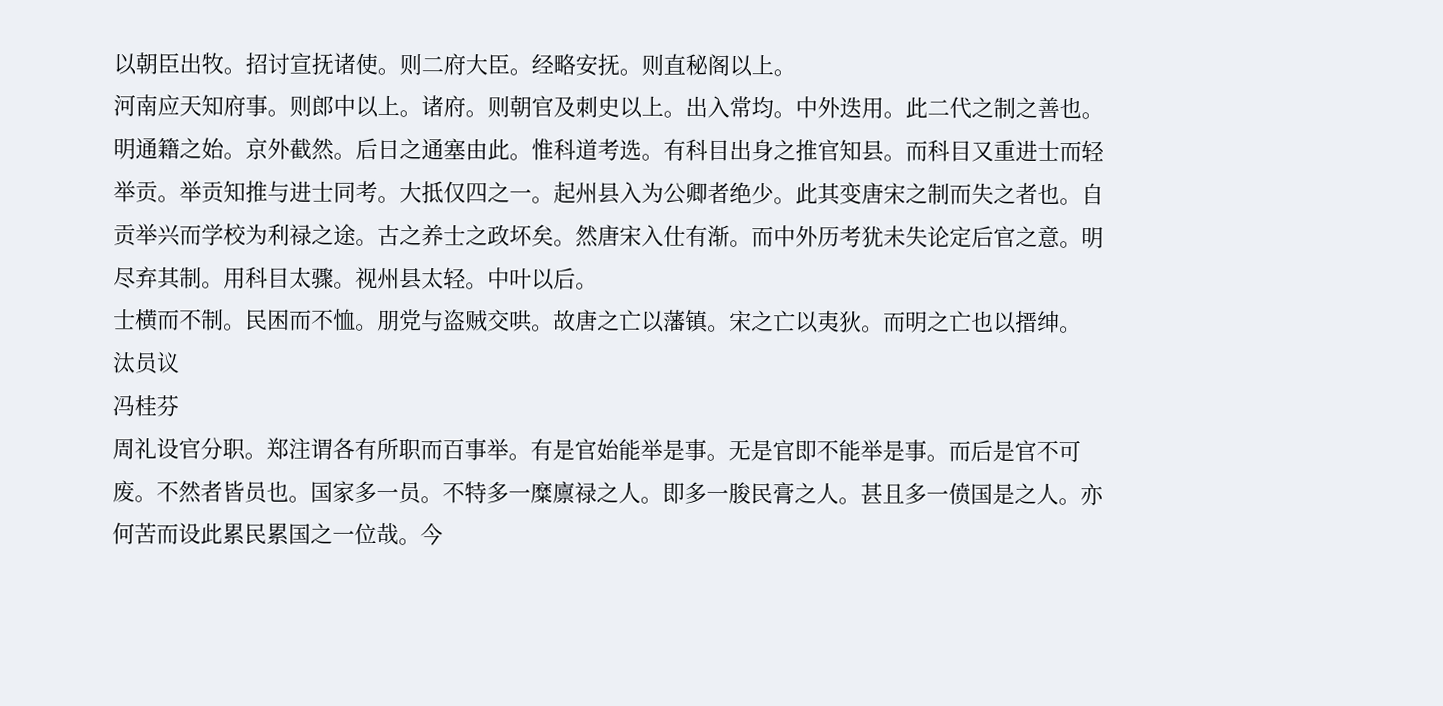以朝臣出牧。招讨宣抚诸使。则二府大臣。经略安抚。则直秘阁以上。
河南应天知府事。则郎中以上。诸府。则朝官及刺史以上。出入常均。中外迭用。此二代之制之善也。明通籍之始。京外截然。后日之通塞由此。惟科道考选。有科目出身之推官知县。而科目又重进士而轻举贡。举贡知推与进士同考。大抵仅四之一。起州县入为公卿者绝少。此其变唐宋之制而失之者也。自贡举兴而学校为利禄之途。古之养士之政坏矣。然唐宋入仕有渐。而中外历考犹未失论定后官之意。明尽弃其制。用科目太骤。视州县太轻。中叶以后。
士横而不制。民困而不恤。朋党与盗贼交哄。故唐之亡以藩镇。宋之亡以夷狄。而明之亡也以搢绅。
汰员议
冯桂芬
周礼设官分职。郑注谓各有所职而百事举。有是官始能举是事。无是官即不能举是事。而后是官不可废。不然者皆员也。国家多一员。不特多一糜廪禄之人。即多一朘民膏之人。甚且多一偾国是之人。亦何苦而设此累民累国之一位哉。今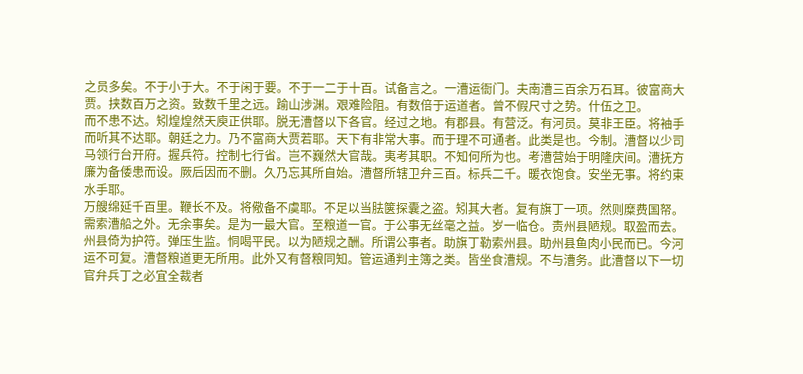之员多矣。不于小于大。不于闲于要。不于一二于十百。试备言之。一漕运衙门。夫南漕三百余万石耳。彼富商大贾。挟数百万之资。致数千里之远。踰山涉渊。艰难险阻。有数倍于运道者。曾不假尺寸之势。什伍之卫。
而不患不达。矧煌煌然天庾正供耶。脱无漕督以下各官。经过之地。有郡县。有营泛。有河员。莫非王臣。将袖手而听其不达耶。朝廷之力。乃不富商大贾若耶。天下有非常大事。而于理不可通者。此类是也。今制。漕督以少司马领行台开府。握兵符。控制七行省。岂不巍然大官哉。夷考其职。不知何所为也。考漕营始于明隆庆间。漕抚方廉为备倭患而设。厥后因而不删。久乃忘其所自始。漕督所辖卫弁三百。标兵二千。暖衣饱食。安坐无事。将约束水手耶。
万艘绵延千百里。鞭长不及。将儆备不虞耶。不足以当胠箧探囊之盗。矧其大者。复有旗丁一项。然则糜费国帑。需索漕船之外。无余事矣。是为一最大官。至粮道一官。于公事无丝毫之益。岁一临仓。责州县陋规。取盈而去。州县倚为护符。弹压生监。恫喝平民。以为陋规之酬。所谓公事者。助旗丁勒索州县。助州县鱼肉小民而已。今河运不可复。漕督粮道更无所用。此外又有督粮同知。管运通判主簿之类。皆坐食漕规。不与漕务。此漕督以下一切官弁兵丁之必宜全裁者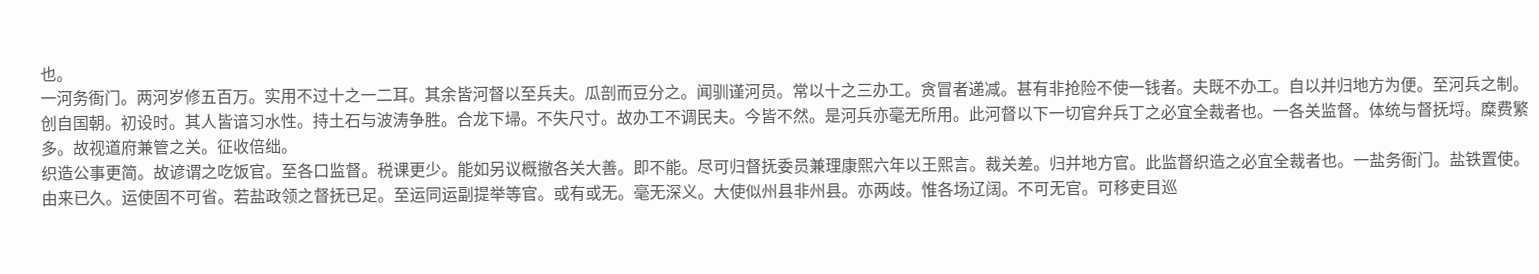也。
一河务衙门。两河岁修五百万。实用不过十之一二耳。其余皆河督以至兵夫。瓜剖而豆分之。闻驯谨河员。常以十之三办工。贪冒者递减。甚有非抢险不使一钱者。夫既不办工。自以并归地方为便。至河兵之制。创自国朝。初设时。其人皆谙习水性。持土石与波涛争胜。合龙下埽。不失尺寸。故办工不调民夫。今皆不然。是河兵亦毫无所用。此河督以下一切官弁兵丁之必宜全裁者也。一各关监督。体统与督抚埒。糜费繁多。故视道府兼管之关。征收倍绌。
织造公事更简。故谚谓之吃饭官。至各口监督。税课更少。能如另议概撤各关大善。即不能。尽可归督抚委员兼理康熙六年以王熙言。裁关差。归并地方官。此监督织造之必宜全裁者也。一盐务衙门。盐铁置使。由来已久。运使固不可省。若盐政领之督抚已足。至运同运副提举等官。或有或无。毫无深义。大使似州县非州县。亦两歧。惟各场辽阔。不可无官。可移吏目巡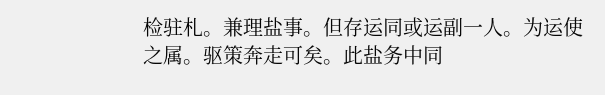检驻札。兼理盐事。但存运同或运副一人。为运使之属。驱策奔走可矣。此盐务中同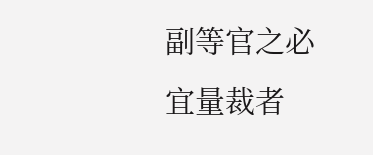副等官之必宜量裁者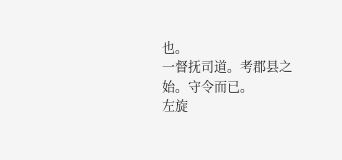也。
一督抚司道。考郡县之始。守令而已。
左旋